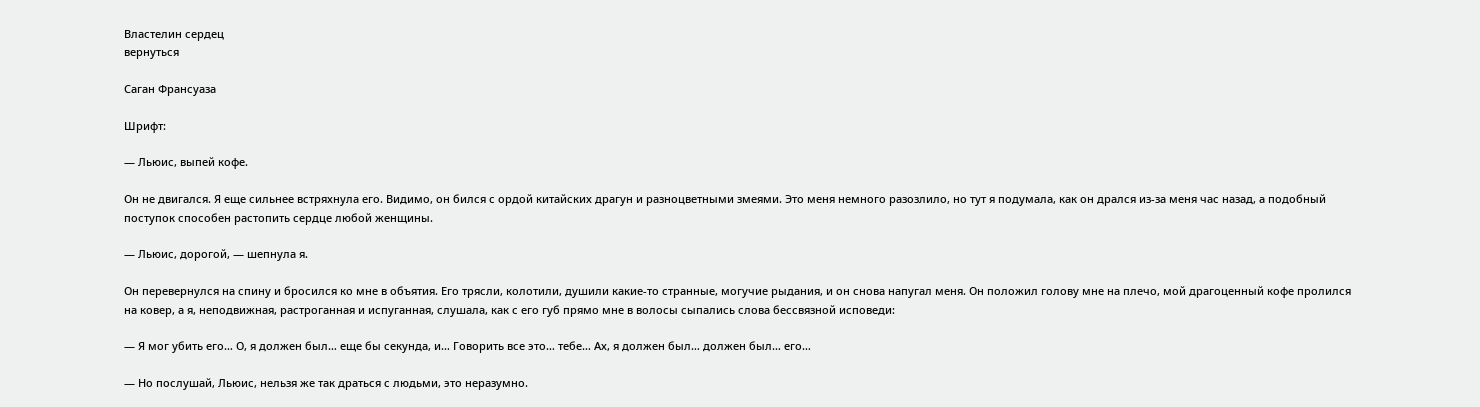Властелин сердец
вернуться

Саган Франсуаза

Шрифт:

— Льюис, выпей кофе.

Он не двигался. Я еще сильнее встряхнула его. Видимо, он бился с ордой китайских драгун и разноцветными змеями. Это меня немного разозлило, но тут я подумала, как он дрался из-за меня час назад, а подобный поступок способен растопить сердце любой женщины.

— Льюис, дорогой, — шепнула я.

Он перевернулся на спину и бросился ко мне в объятия. Его трясли, колотили, душили какие-то странные, могучие рыдания, и он снова напугал меня. Он положил голову мне на плечо, мой драгоценный кофе пролился на ковер, а я, неподвижная, растроганная и испуганная, слушала, как с его губ прямо мне в волосы сыпались слова бессвязной исповеди:

— Я мог убить его… О, я должен был… еще бы секунда, и… Говорить все это… тебе… Ах, я должен был… должен был… его…

— Но послушай, Льюис, нельзя же так драться с людьми, это неразумно.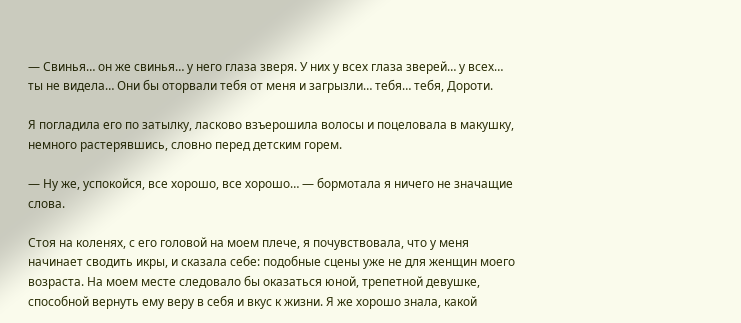— Свинья… он же свинья… у него глаза зверя. У них у всех глаза зверей… у всех… ты не видела… Они бы оторвали тебя от меня и загрызли… тебя… тебя, Дороти.

Я погладила его по затылку, ласково взъерошила волосы и поцеловала в макушку, немного растерявшись, словно перед детским горем.

— Ну же, успокойся, все хорошо, все хорошо… — бормотала я ничего не значащие слова.

Стоя на коленях, с его головой на моем плече, я почувствовала, что у меня начинает сводить икры, и сказала себе: подобные сцены уже не для женщин моего возраста. На моем месте следовало бы оказаться юной, трепетной девушке, способной вернуть ему веру в себя и вкус к жизни. Я же хорошо знала, какой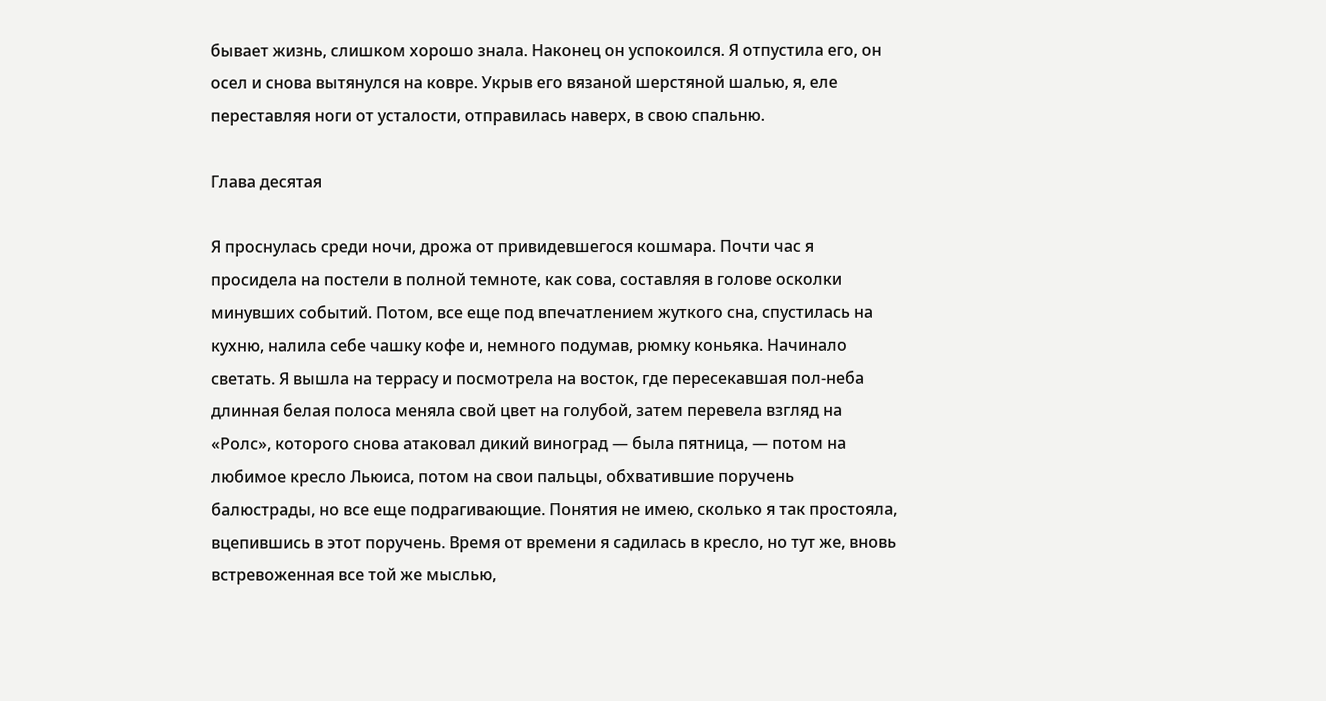бывает жизнь, слишком хорошо знала. Наконец он успокоился. Я отпустила его, он осел и снова вытянулся на ковре. Укрыв его вязаной шерстяной шалью, я, еле переставляя ноги от усталости, отправилась наверх, в свою спальню.

Глава десятая

Я проснулась среди ночи, дрожа от привидевшегося кошмара. Почти час я просидела на постели в полной темноте, как сова, составляя в голове осколки минувших событий. Потом, все еще под впечатлением жуткого сна, спустилась на кухню, налила себе чашку кофе и, немного подумав, рюмку коньяка. Начинало светать. Я вышла на террасу и посмотрела на восток, где пересекавшая пол-неба длинная белая полоса меняла свой цвет на голубой, затем перевела взгляд на «Ролс», которого снова атаковал дикий виноград — была пятница, — потом на любимое кресло Льюиса, потом на свои пальцы, обхватившие поручень балюстрады, но все еще подрагивающие. Понятия не имею, сколько я так простояла, вцепившись в этот поручень. Время от времени я садилась в кресло, но тут же, вновь встревоженная все той же мыслью,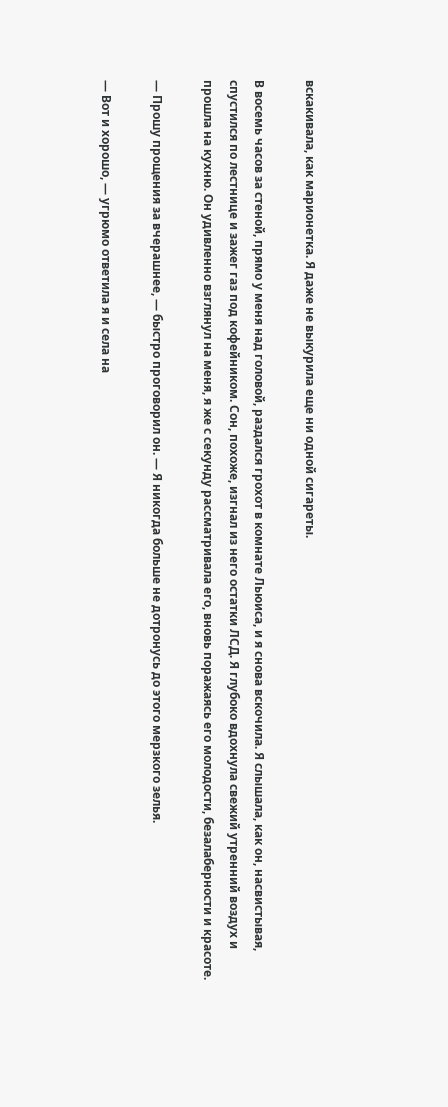вскакивала, как марионетка. Я даже не выкурила еще ни одной сигареты.

В восемь часов за стеной, прямо у меня над головой, раздался грохот в комнате Льюиса, и я снова вскочила. Я слышала, как он, насвистывая, спустился по лестнице и зажег газ под кофейником. Сон, похоже, изгнал из него остатки ЛСД. Я глубоко вдохнула свежий утренний воздух и прошла на кухню. Он удивленно взглянул на меня, я же с секунду рассматривала его, вновь поражаясь его молодости, безалаберности и красоте.

— Прошу прощения за вчерашнее, — быстро проговорил он. — Я никогда больше не дотронусь до этого мерзкого зелья.

— Вот и хорошо, — угрюмо ответила я и села на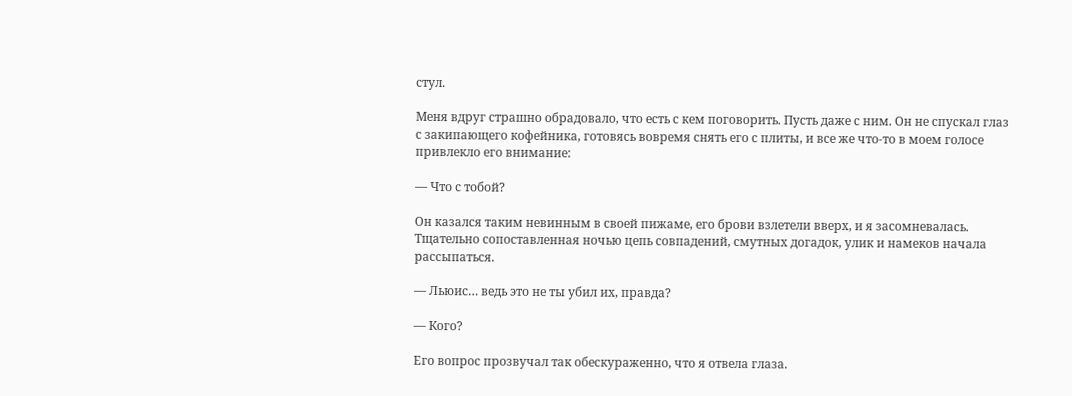стул.

Меня вдруг страшно обрадовало, что есть с кем поговорить. Пусть даже с ним. Он не спускал глаз с закипающего кофейника, готовясь вовремя снять его с плиты, и все же что-то в моем голосе привлекло его внимание:

— Что с тобой?

Он казался таким невинным в своей пижаме, его брови взлетели вверх, и я засомневалась. Тщательно сопоставленная ночью цепь совпадений, смутных догадок, улик и намеков начала рассыпаться.

— Льюис… ведь это не ты убил их, правда?

— Кого?

Его вопрос прозвучал так обескураженно, что я отвела глаза.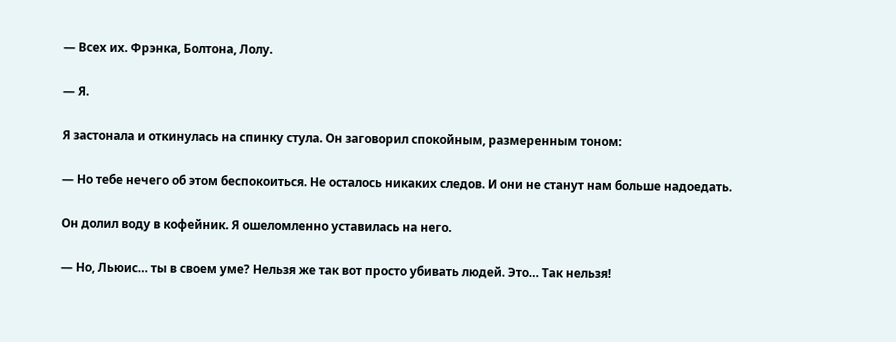— Всех их. Фрэнка, Болтона, Лолу.

— Я.

Я застонала и откинулась на спинку стула. Он заговорил спокойным, размеренным тоном:

— Но тебе нечего об этом беспокоиться. Не осталось никаких следов. И они не станут нам больше надоедать.

Он долил воду в кофейник. Я ошеломленно уставилась на него.

— Но, Льюис… ты в своем уме? Нельзя же так вот просто убивать людей. Это… Так нельзя!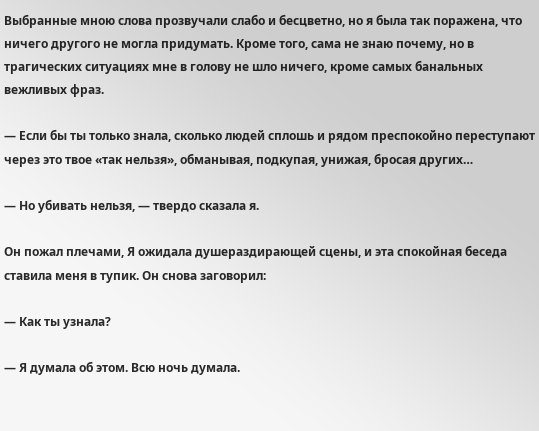Выбранные мною слова прозвучали слабо и бесцветно, но я была так поражена, что ничего другого не могла придумать. Кроме того, сама не знаю почему, но в трагических ситуациях мне в голову не шло ничего, кроме самых банальных вежливых фраз.

— Если бы ты только знала, сколько людей сплошь и рядом преспокойно переступают через это твое «так нельзя», обманывая, подкупая, унижая, бросая других…

— Но убивать нельзя, — твердо сказала я.

Он пожал плечами, Я ожидала душераздирающей сцены, и эта спокойная беседа ставила меня в тупик. Он снова заговорил:

— Как ты узнала?

— Я думала об этом. Всю ночь думала.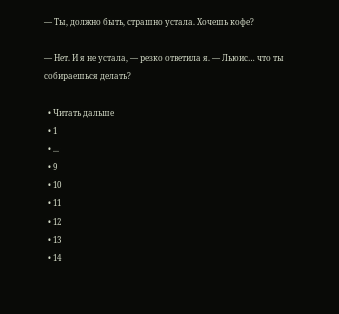— Ты, должно быть, страшно устала. Хочешь кофе?

— Нет. И я не устала, — резко ответила я. — Льюис… что ты собираешься делать?

  • Читать дальше
  • 1
  • ...
  • 9
  • 10
  • 11
  • 12
  • 13
  • 14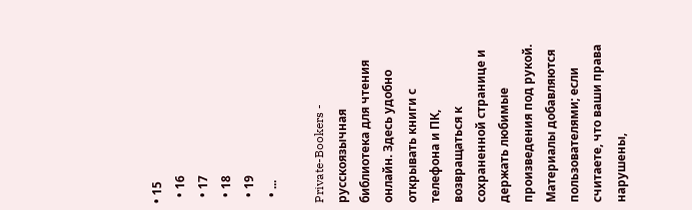• 15
  • 16
  • 17
  • 18
  • 19
  • ...

Private-Bookers - русскоязычная библиотека для чтения онлайн. Здесь удобно открывать книги с телефона и ПК, возвращаться к сохраненной странице и держать любимые произведения под рукой. Материалы добавляются пользователями; если считаете, что ваши права нарушены,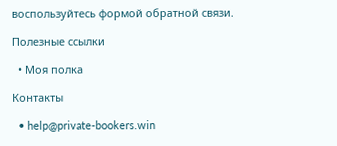воспользуйтесь формой обратной связи.

Полезные ссылки

  • Моя полка

Контакты

  • help@private-bookers.win